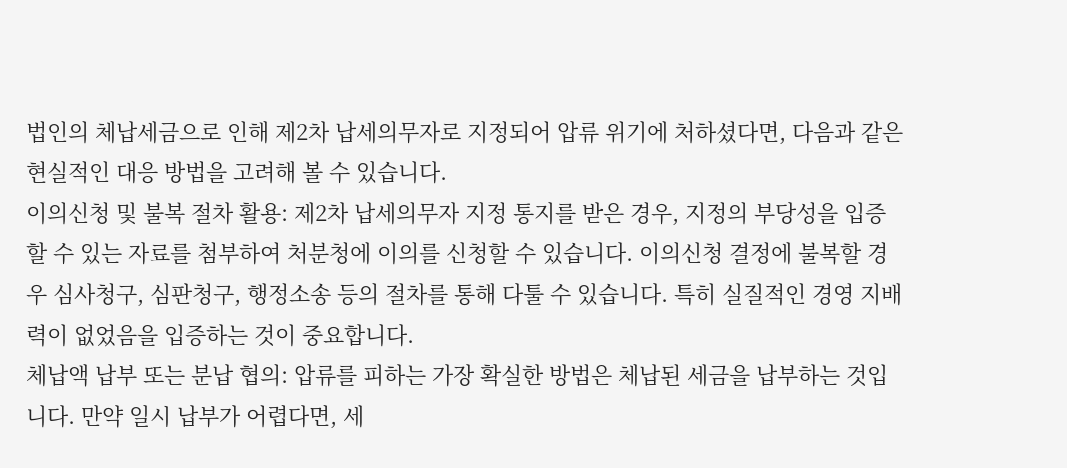법인의 체납세금으로 인해 제2차 납세의무자로 지정되어 압류 위기에 처하셨다면, 다음과 같은 현실적인 대응 방법을 고려해 볼 수 있습니다.
이의신청 및 불복 절차 활용: 제2차 납세의무자 지정 통지를 받은 경우, 지정의 부당성을 입증할 수 있는 자료를 첨부하여 처분청에 이의를 신청할 수 있습니다. 이의신청 결정에 불복할 경우 심사청구, 심판청구, 행정소송 등의 절차를 통해 다툴 수 있습니다. 특히 실질적인 경영 지배력이 없었음을 입증하는 것이 중요합니다.
체납액 납부 또는 분납 협의: 압류를 피하는 가장 확실한 방법은 체납된 세금을 납부하는 것입니다. 만약 일시 납부가 어렵다면, 세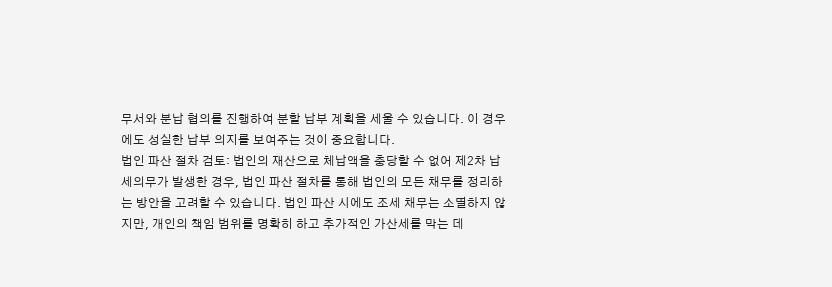무서와 분납 협의를 진행하여 분할 납부 계획을 세울 수 있습니다. 이 경우에도 성실한 납부 의지를 보여주는 것이 중요합니다.
법인 파산 절차 검토: 법인의 재산으로 체납액을 충당할 수 없어 제2차 납세의무가 발생한 경우, 법인 파산 절차를 통해 법인의 모든 채무를 정리하는 방안을 고려할 수 있습니다. 법인 파산 시에도 조세 채무는 소멸하지 않지만, 개인의 책임 범위를 명확히 하고 추가적인 가산세를 막는 데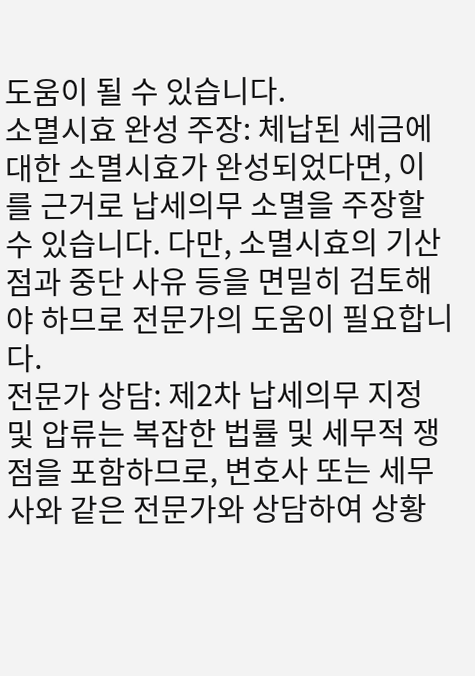도움이 될 수 있습니다.
소멸시효 완성 주장: 체납된 세금에 대한 소멸시효가 완성되었다면, 이를 근거로 납세의무 소멸을 주장할 수 있습니다. 다만, 소멸시효의 기산점과 중단 사유 등을 면밀히 검토해야 하므로 전문가의 도움이 필요합니다.
전문가 상담: 제2차 납세의무 지정 및 압류는 복잡한 법률 및 세무적 쟁점을 포함하므로, 변호사 또는 세무사와 같은 전문가와 상담하여 상황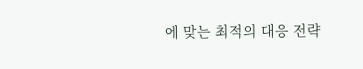에 맞는 최적의 대응 전략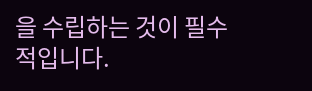을 수립하는 것이 필수적입니다.